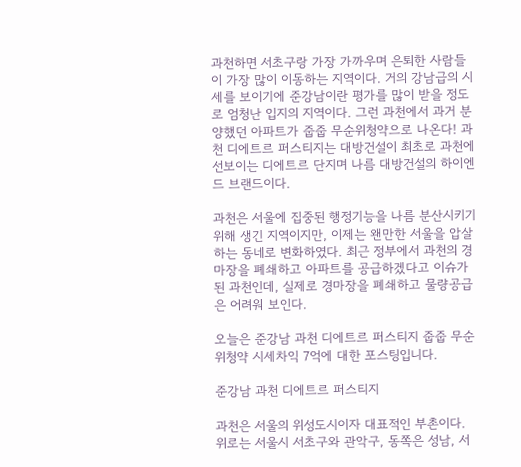과천하면 서초구랑 가장 가까우며 은퇴한 사람들이 가장 많이 이동하는 지역이다. 거의 강남급의 시세를 보이기에 준강남이란 평가를 많이 받을 정도로 엄청난 입지의 지역이다. 그런 과천에서 과거 분양했던 아파트가 줍줍 무순위청약으로 나온다! 과천 디에트르 퍼스티지는 대방건설이 최초로 과천에 선보이는 디에트르 단지며 나름 대방건설의 하이엔드 브랜드이다.

과천은 서울에 집중된 행정기능을 나름 분산시키기 위해 생긴 지역이지만, 이제는 왠만한 서울을 압살하는 동네로 변화하였다. 최근 정부에서 과천의 경마장을 폐쇄하고 아파트를 공급하겠다고 이슈가 된 과천인데, 실제로 경마장을 폐쇄하고 물량공급은 어려워 보인다.

오늘은 준강남 과천 디에트르 퍼스티지 줍줍 무순위청약 시세차익 7억에 대한 포스팅입니다.

준강남 과천 디에트르 퍼스티지

과천은 서울의 위성도시이자 대표적인 부촌이다. 위로는 서울시 서초구와 관악구, 동쪽은 성남, 서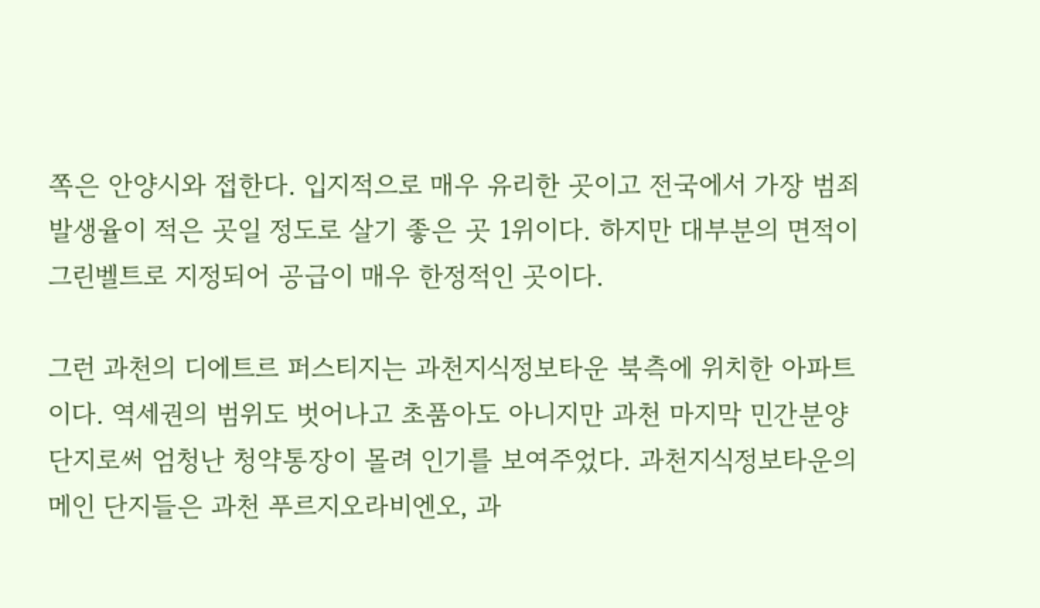쪽은 안양시와 접한다. 입지적으로 매우 유리한 곳이고 전국에서 가장 범죄 발생율이 적은 곳일 정도로 살기 좋은 곳 1위이다. 하지만 대부분의 면적이 그린벨트로 지정되어 공급이 매우 한정적인 곳이다.

그런 과천의 디에트르 퍼스티지는 과천지식정보타운 북측에 위치한 아파트이다. 역세권의 범위도 벗어나고 초품아도 아니지만 과천 마지막 민간분양 단지로써 엄청난 청약통장이 몰려 인기를 보여주었다. 과천지식정보타운의 메인 단지들은 과천 푸르지오라비엔오, 과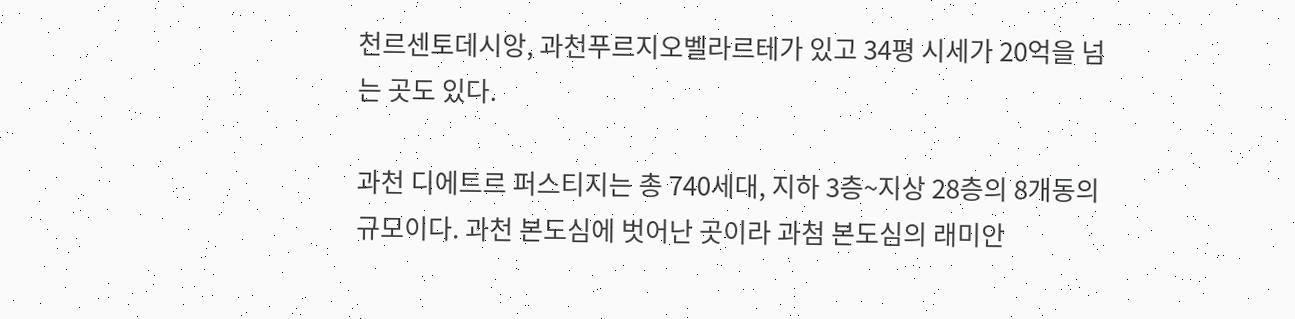천르센토데시앙, 과천푸르지오벨라르테가 있고 34평 시세가 20억을 넘는 곳도 있다.

과천 디에트르 퍼스티지는 총 740세대, 지하 3층~지상 28층의 8개동의 규모이다. 과천 본도심에 벗어난 곳이라 과첨 본도심의 래미안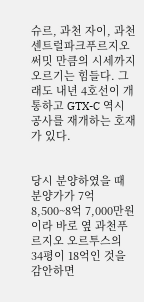슈르, 과천 자이, 과천 센트럴파크푸르지오써밋 만큼의 시세까지 오르기는 힘들다. 그래도 내년 4호선이 개통하고 GTX-C 역시 공사를 재개하는 호재가 있다.


당시 분양하였을 때 분양가가 7억 8,500~8억 7,000만원이라 바로 옆 과천푸르지오 오르투스의 34평이 18억인 것을 감안하면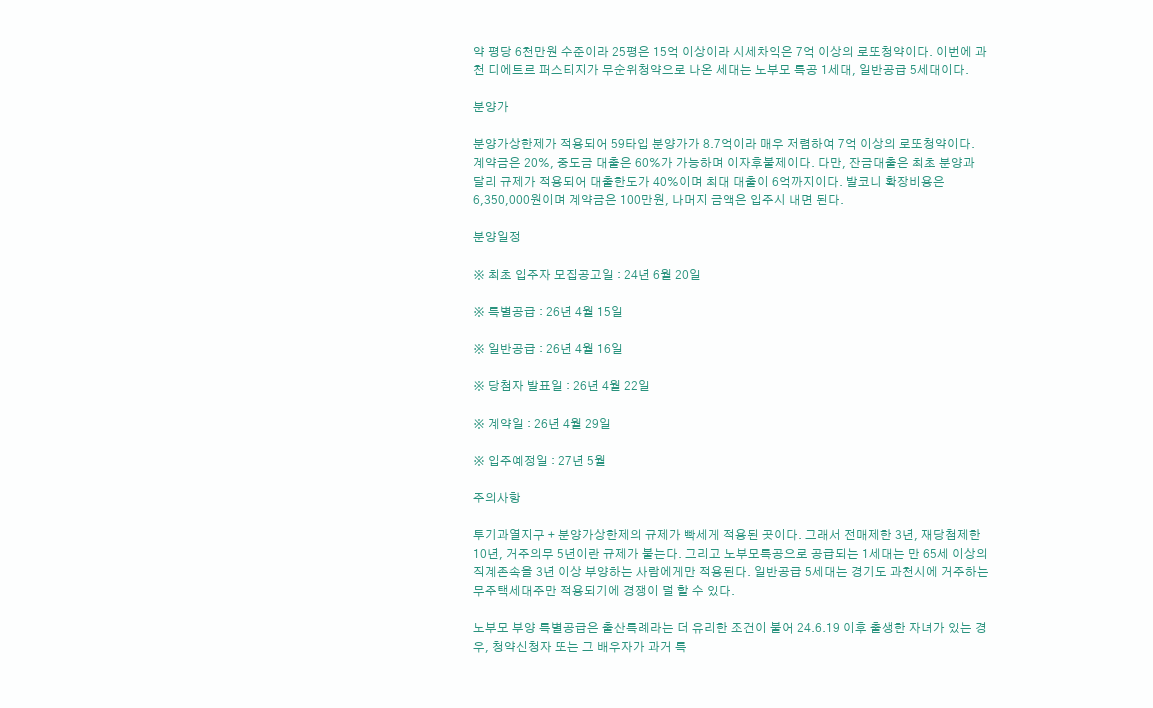약 평당 6천만원 수준이라 25평은 15억 이상이라 시세차익은 7억 이상의 로또청약이다. 이번에 과천 디에트르 퍼스티지가 무순위청약으로 나온 세대는 노부모 특공 1세대, 일반공급 5세대이다.

분양가

분양가상한제가 적용되어 59타입 분양가가 8.7억이라 매우 저렴하여 7억 이상의 로또청약이다. 계약금은 20%, 중도금 대출은 60%가 가능하며 이자후불제이다. 다만, 잔금대출은 최초 분양과 달리 규제가 적용되어 대출한도가 40%이며 최대 대출이 6억까지이다. 발코니 확장비용은 6,350,000원이며 계약금은 100만원, 나머지 금액은 입주시 내면 된다.

분양일정

※ 최초 입주자 모집공고일 : 24년 6월 20일

※ 특별공급 : 26년 4월 15일

※ 일반공급 : 26년 4월 16일

※ 당첨자 발표일 : 26년 4월 22일

※ 계약일 : 26년 4월 29일

※ 입주예정일 : 27년 5월

주의사항

투기과열지구 + 분양가상한제의 규제가 빡세게 적용된 곳이다. 그래서 전매제한 3년, 재당첨제한 10년, 거주의무 5년이란 규제가 붙는다. 그리고 노부모특공으로 공급되는 1세대는 만 65세 이상의 직계존속을 3년 이상 부양하는 사람에게만 적용된다. 일반공급 5세대는 경기도 과천시에 거주하는 무주택세대주만 적용되기에 경쟁이 덜 할 수 있다.

노부모 부양 특별공급은 출산특례라는 더 유리한 조건이 붙어 24.6.19 이후 출생한 자녀가 있는 경우, 청약신청자 또는 그 배우자가 과거 특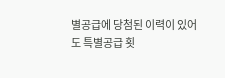별공급에 당첨된 이력이 있어도 특별공급 횟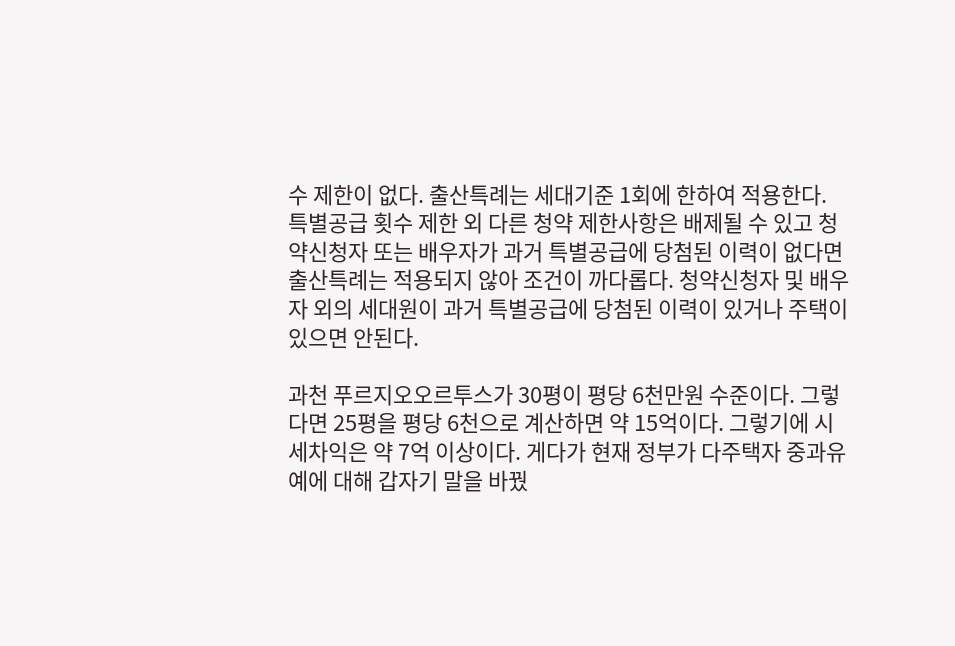수 제한이 없다. 출산특례는 세대기준 1회에 한하여 적용한다. 특별공급 횟수 제한 외 다른 청약 제한사항은 배제될 수 있고 청약신청자 또는 배우자가 과거 특별공급에 당첨된 이력이 없다면 출산특례는 적용되지 않아 조건이 까다롭다. 청약신청자 및 배우자 외의 세대원이 과거 특별공급에 당첨된 이력이 있거나 주택이 있으면 안된다.

과천 푸르지오오르투스가 30평이 평당 6천만원 수준이다. 그렇다면 25평을 평당 6천으로 계산하면 약 15억이다. 그렇기에 시세차익은 약 7억 이상이다. 게다가 현재 정부가 다주택자 중과유예에 대해 갑자기 말을 바꿨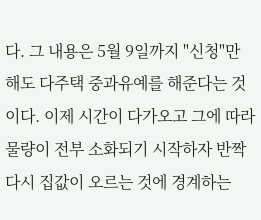다. 그 내용은 5월 9일까지 "신청"만 해도 다주택 중과유예를 해준다는 것이다. 이제 시간이 다가오고 그에 따라 물량이 전부 소화되기 시작하자 반짝 다시 집값이 오르는 것에 경계하는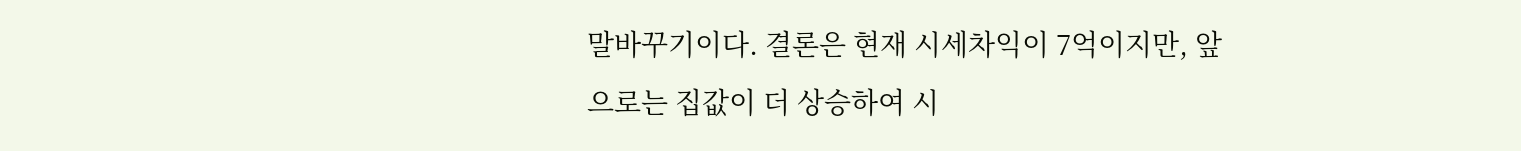말바꾸기이다. 결론은 현재 시세차익이 7억이지만, 앞으로는 집값이 더 상승하여 시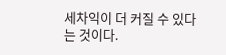세차익이 더 커질 수 있다는 것이다.